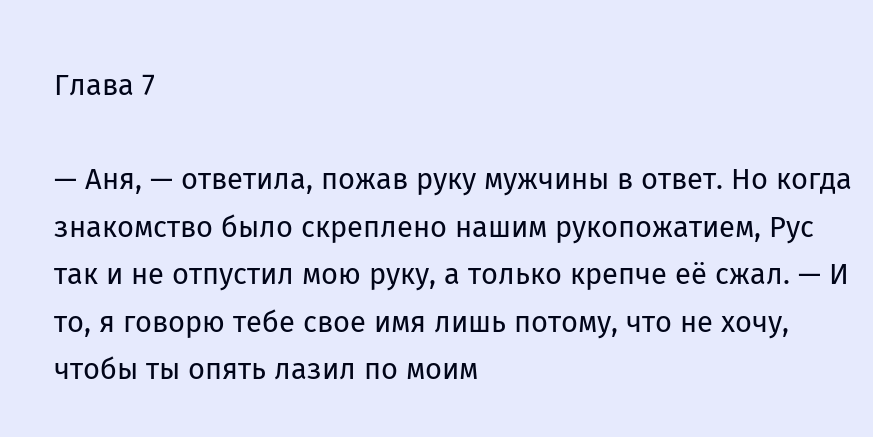Глава 7

— Аня, — ответила, пожав руку мужчины в ответ. Но когда знакомство было скреплено нашим рукопожатием, Рус так и не отпустил мою руку, а только крепче её сжал. — И то, я говорю тебе свое имя лишь потому, что не хочу, чтобы ты опять лазил по моим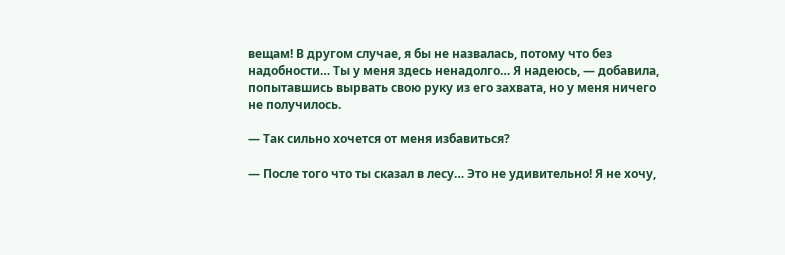вещам! В другом случае, я бы не назвалась, потому что без надобности… Ты у меня здесь ненадолго… Я надеюсь, — добавила, попытавшись вырвать свою руку из его захвата, но у меня ничего не получилось.

— Так сильно хочется от меня избавиться?

— После того что ты сказал в лесу… Это не удивительно! Я не хочу,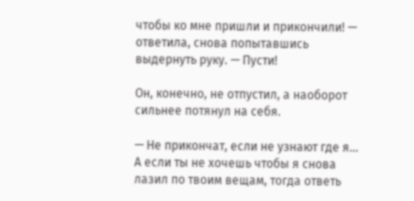чтобы ко мне пришли и прикончили! — ответила, снова попытавшись выдернуть руку. — Пусти!

Он, конечно, не отпустил, а наоборот сильнее потянул на себя.

— Не прикончат, если не узнают где я… А если ты не хочешь чтобы я снова лазил по твоим вещам, тогда ответь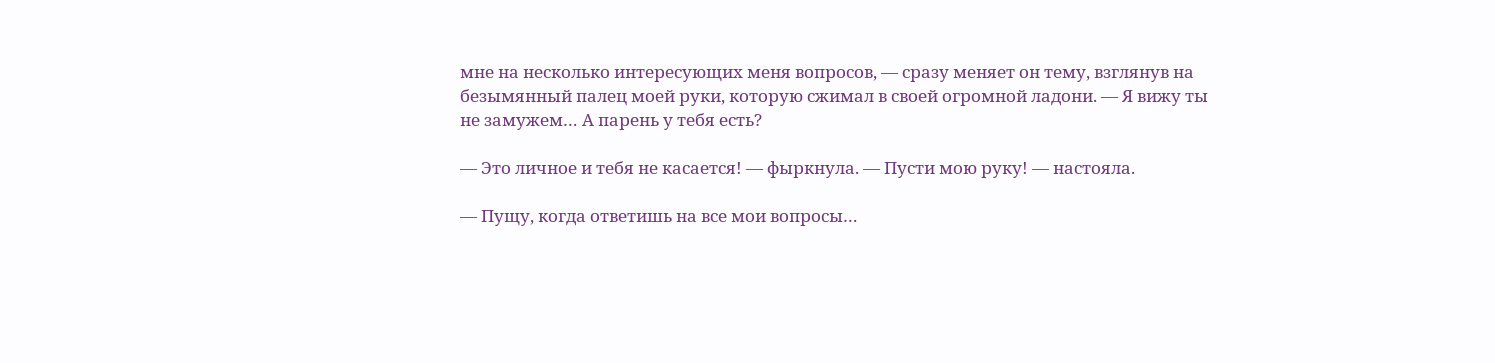мне на несколько интересующих меня вопросов, — сразу меняет он тему, взглянув на безымянный палец моей руки, которую сжимал в своей огромной ладони. — Я вижу ты не замужем… А парень у тебя есть?

— Это личное и тебя не касается! — фыркнула. — Пусти мою руку! — настояла.

— Пущу, когда ответишь на все мои вопросы…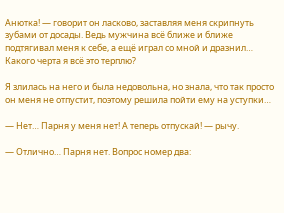Анютка! — говорит он ласково, заставляя меня скрипнуть зубами от досады. Ведь мужчина всё ближе и ближе подтягивал меня к себе, а ещё играл со мной и дразнил… Какого черта я всё это терплю?

Я злилась на него и была недовольна, но знала, что так просто он меня не отпустит, поэтому решила пойти ему на уступки…

— Нет… Парня у меня нет! А теперь отпускай! — рычу.

— Отлично… Парня нет. Вопрос номер два: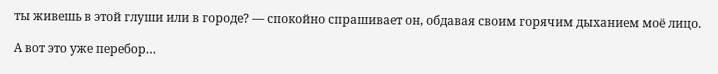ты живешь в этой глуши или в городе? — спокойно спрашивает он, обдавая своим горячим дыханием моё лицо.

А вот это уже перебор…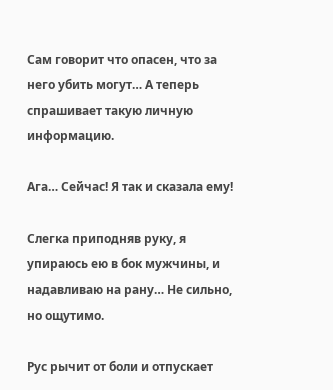Сам говорит что опасен, что за него убить могут… А теперь спрашивает такую личную информацию.

Ага… Сейчас! Я так и сказала ему!

Слегка приподняв руку, я упираюсь ею в бок мужчины, и надавливаю на рану… Не сильно, но ощутимо.

Рус рычит от боли и отпускает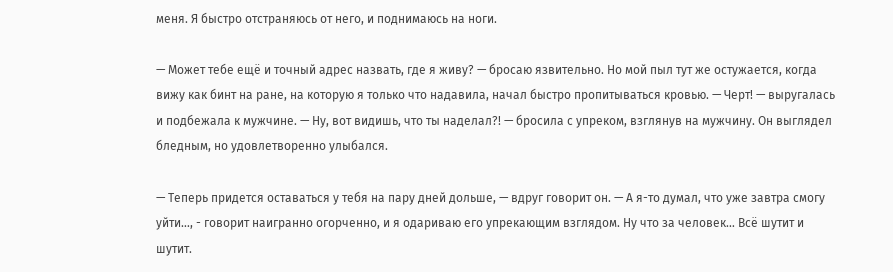меня. Я быстро отстраняюсь от него, и поднимаюсь на ноги.

— Может тебе ещё и точный адрес назвать, где я живу? — бросаю язвительно. Но мой пыл тут же остужается, когда вижу как бинт на ране, на которую я только что надавила, начал быстро пропитываться кровью. — Черт! — выругалась и подбежала к мужчине. — Ну, вот видишь, что ты наделал?! — бросила с упреком, взглянув на мужчину. Он выглядел бледным, но удовлетворенно улыбался.

— Теперь придется оставаться у тебя на пару дней дольше, — вдруг говорит он. — А я-то думал, что уже завтра смогу уйти…, - говорит наигранно огорченно, и я одариваю его упрекающим взглядом. Ну что за человек… Всё шутит и шутит.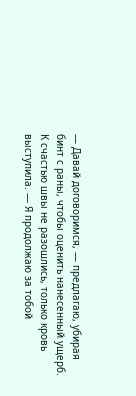— Давай договоримся, — предлагаю, убирая бинт с раны, чтобы оценить нанесенный ущерб. К счастью швы не разошлись, только кровь выступила. — Я продолжаю за тобой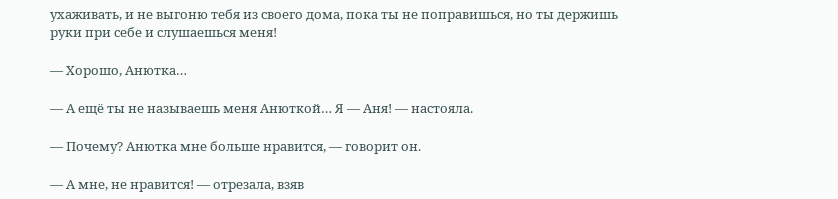ухаживать, и не выгоню тебя из своего дома, пока ты не поправишься, но ты держишь руки при себе и слушаешься меня!

— Хорошо, Анютка…

— А ещё ты не называешь меня Анюткой… Я — Аня! — настояла.

— Почему? Анютка мне больше нравится, — говорит он.

— А мне, не нравится! — отрезала, взяв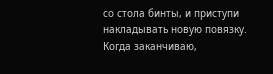со стола бинты, и приступи накладывать новую повязку. Когда заканчиваю,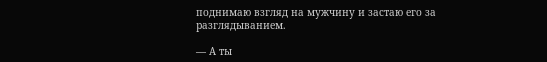поднимаю взгляд на мужчину и застаю его за разглядыванием.

— А ты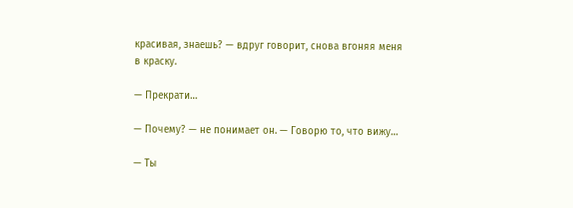красивая, знаешь? — вдруг говорит, снова вгоняя меня в краску.

— Прекрати…

— Почему? — не понимает он. — Говорю то, что вижу…

— Ты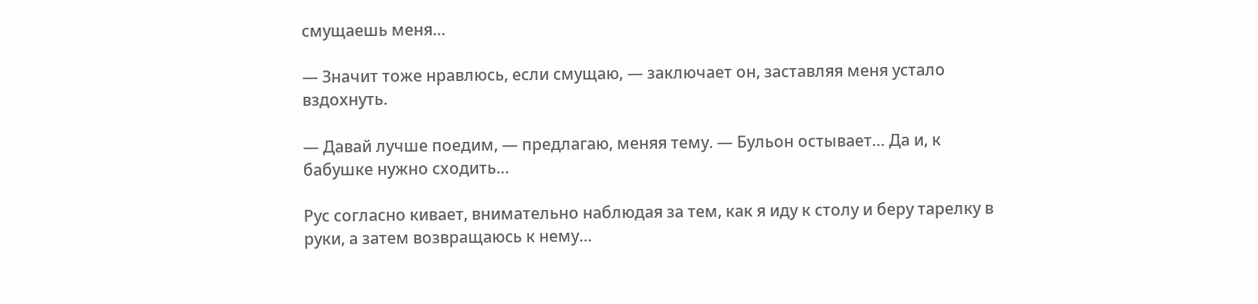смущаешь меня…

— Значит тоже нравлюсь, если смущаю, — заключает он, заставляя меня устало вздохнуть.

— Давай лучше поедим, — предлагаю, меняя тему. — Бульон остывает… Да и, к бабушке нужно сходить…

Рус согласно кивает, внимательно наблюдая за тем, как я иду к столу и беру тарелку в руки, а затем возвращаюсь к нему…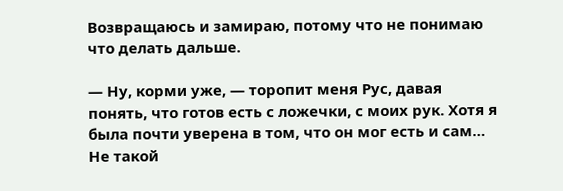Возвращаюсь и замираю, потому что не понимаю что делать дальше.

— Ну, корми уже, — торопит меня Рус, давая понять, что готов есть с ложечки, с моих рук. Хотя я была почти уверена в том, что он мог есть и сам… Не такой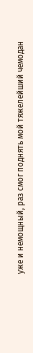уже и немощный, раз смог поднять мой тяжелейший чемодан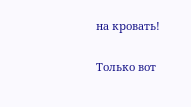на кровать!

Только вот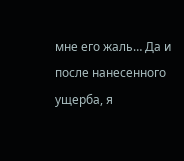мне его жаль… Да и после нанесенного ущерба, я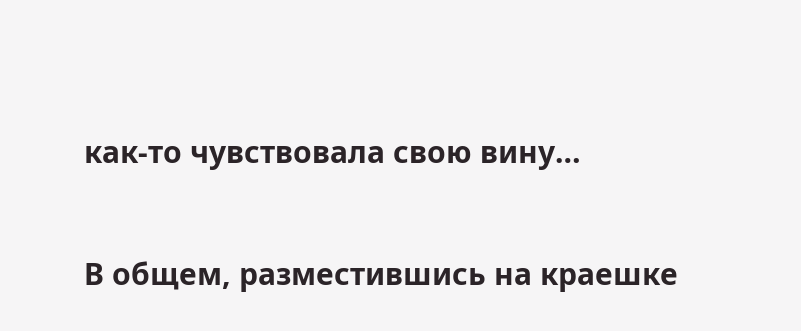как-то чувствовала свою вину…

В общем, разместившись на краешке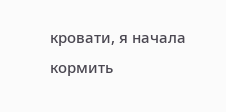кровати, я начала кормить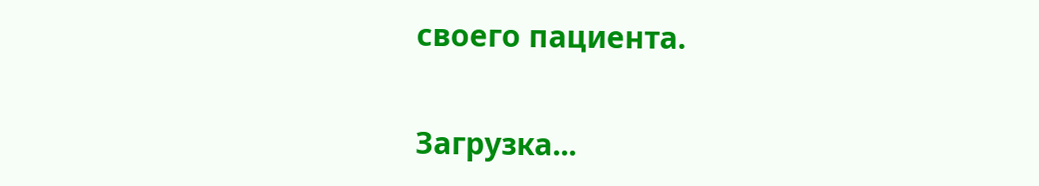своего пациента.

Загрузка...